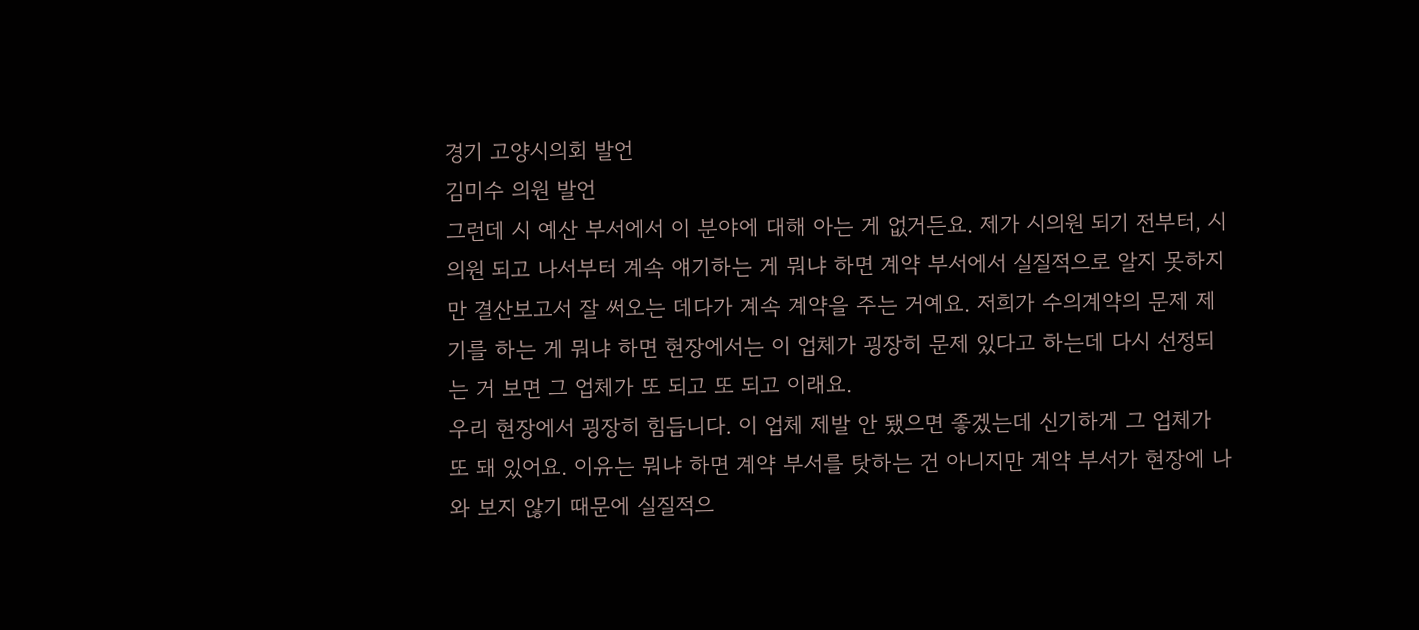경기 고양시의회 발언
김미수 의원 발언
그런데 시 예산 부서에서 이 분야에 대해 아는 게 없거든요. 제가 시의원 되기 전부터, 시의원 되고 나서부터 계속 얘기하는 게 뭐냐 하면 계약 부서에서 실질적으로 알지 못하지만 결산보고서 잘 써오는 데다가 계속 계약을 주는 거예요. 저희가 수의계약의 문제 제기를 하는 게 뭐냐 하면 현장에서는 이 업체가 굉장히 문제 있다고 하는데 다시 선정되는 거 보면 그 업체가 또 되고 또 되고 이래요.
우리 현장에서 굉장히 힘듭니다. 이 업체 제발 안 됐으면 좋겠는데 신기하게 그 업체가 또 돼 있어요. 이유는 뭐냐 하면 계약 부서를 탓하는 건 아니지만 계약 부서가 현장에 나와 보지 않기 때문에 실질적으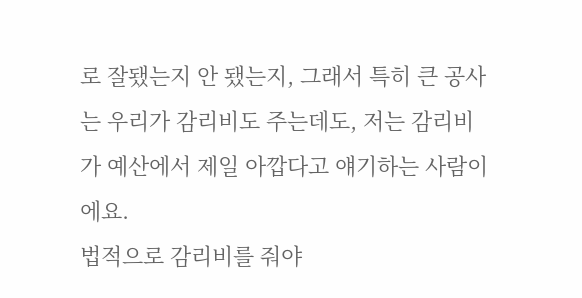로 잘됐는지 안 됐는지, 그래서 특히 큰 공사는 우리가 감리비도 주는데도, 저는 감리비가 예산에서 제일 아깝다고 얘기하는 사람이에요.
법적으로 감리비를 줘야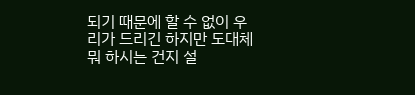되기 때문에 할 수 없이 우리가 드리긴 하지만 도대체 뭐 하시는 건지 설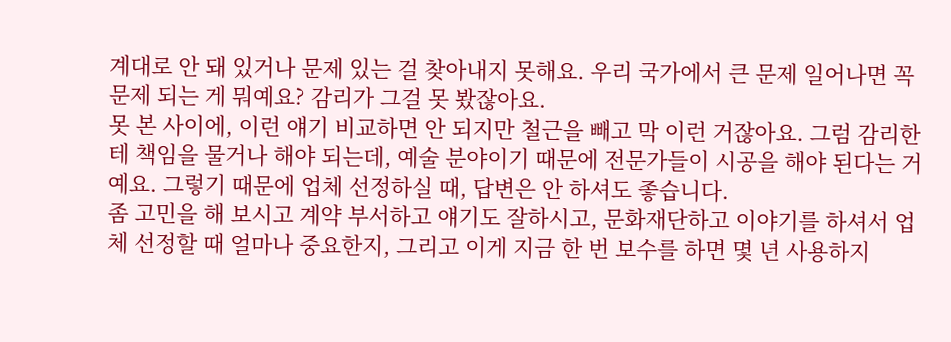계대로 안 돼 있거나 문제 있는 걸 찾아내지 못해요. 우리 국가에서 큰 문제 일어나면 꼭 문제 되는 게 뭐예요? 감리가 그걸 못 봤잖아요.
못 본 사이에, 이런 얘기 비교하면 안 되지만 철근을 빼고 막 이런 거잖아요. 그럼 감리한테 책임을 물거나 해야 되는데, 예술 분야이기 때문에 전문가들이 시공을 해야 된다는 거예요. 그렇기 때문에 업체 선정하실 때, 답변은 안 하셔도 좋습니다.
좀 고민을 해 보시고 계약 부서하고 얘기도 잘하시고, 문화재단하고 이야기를 하셔서 업체 선정할 때 얼마나 중요한지, 그리고 이게 지금 한 번 보수를 하면 몇 년 사용하지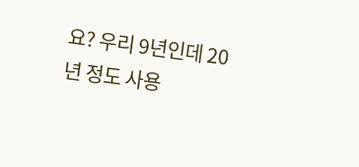요? 우리 9년인데 20년 정도 사용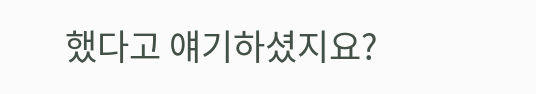했다고 얘기하셨지요?